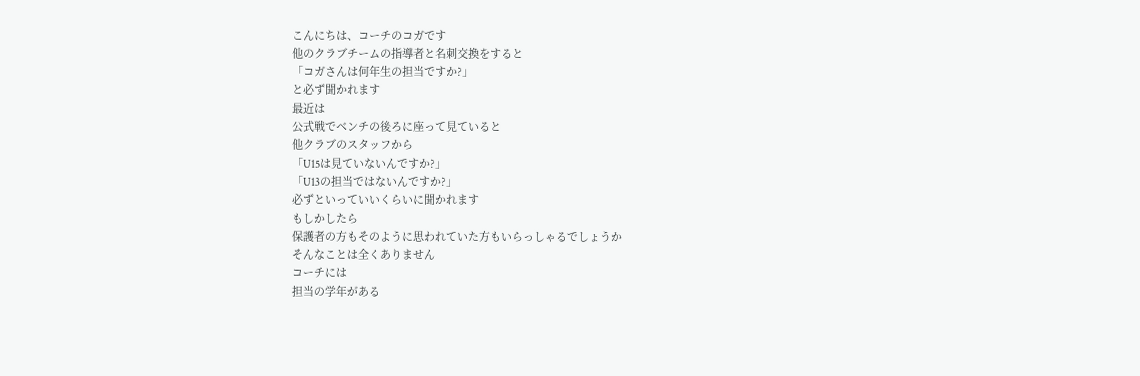こんにちは、コーチのコガです
他のクラブチームの指導者と名刺交換をすると
「コガさんは何年生の担当ですか?」
と必ず聞かれます
最近は
公式戦でベンチの後ろに座って見ていると
他クラブのスタッフから
「U15は見ていないんですか?」
「U13の担当ではないんですか?」
必ずといっていいくらいに聞かれます
もしかしたら
保護者の方もそのように思われていた方もいらっしゃるでしょうか
そんなことは全くありません
コーチには
担当の学年がある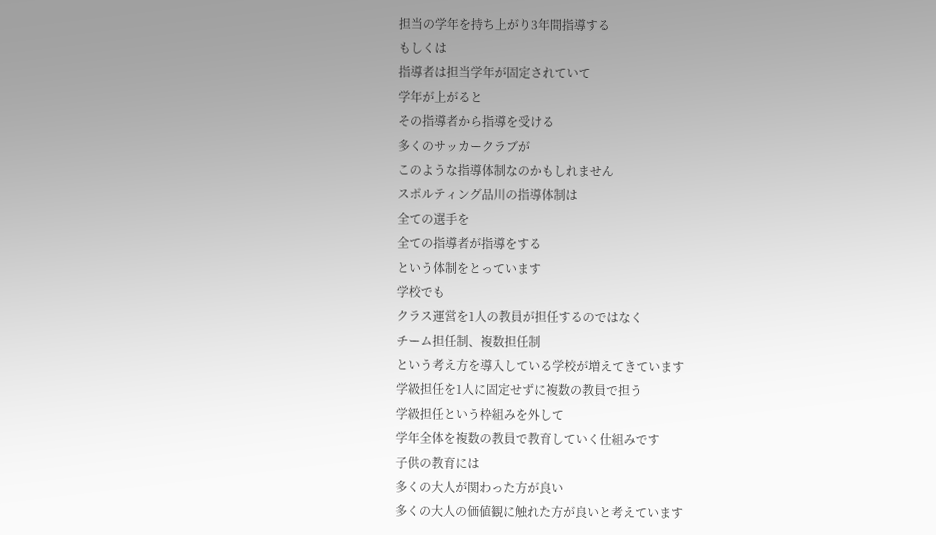担当の学年を持ち上がり3年間指導する
もしくは
指導者は担当学年が固定されていて
学年が上がると
その指導者から指導を受ける
多くのサッカークラブが
このような指導体制なのかもしれません
スポルティング品川の指導体制は
全ての選手を
全ての指導者が指導をする
という体制をとっています
学校でも
クラス運営を1人の教員が担任するのではなく
チーム担任制、複数担任制
という考え方を導入している学校が増えてきています
学級担任を1人に固定せずに複数の教員で担う
学級担任という枠組みを外して
学年全体を複数の教員で教育していく仕組みです
子供の教育には
多くの大人が関わった方が良い
多くの大人の価値観に触れた方が良いと考えています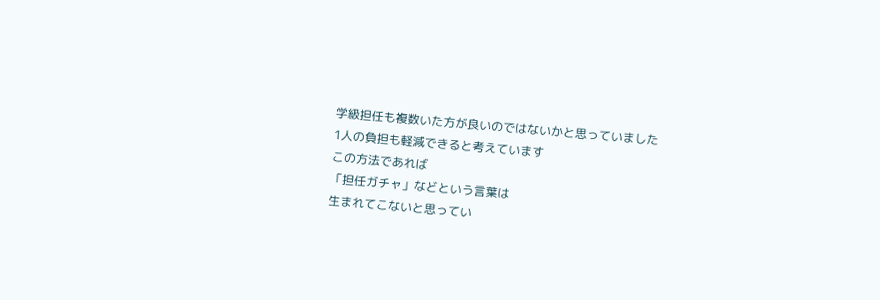学級担任も複数いた方が良いのではないかと思っていました
1人の負担も軽減できると考えています
この方法であれば
「担任ガチャ」などという言葉は
生まれてこないと思ってい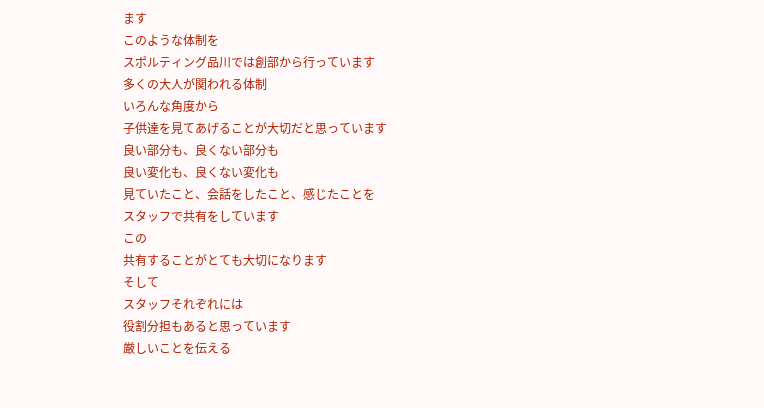ます
このような体制を
スポルティング品川では創部から行っています
多くの大人が関われる体制
いろんな角度から
子供達を見てあげることが大切だと思っています
良い部分も、良くない部分も
良い変化も、良くない変化も
見ていたこと、会話をしたこと、感じたことを
スタッフで共有をしています
この
共有することがとても大切になります
そして
スタッフそれぞれには
役割分担もあると思っています
厳しいことを伝える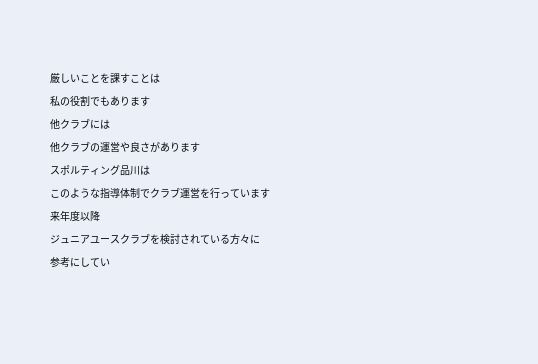厳しいことを課すことは
私の役割でもあります
他クラブには
他クラブの運営や良さがあります
スポルティング品川は
このような指導体制でクラブ運営を行っています
来年度以降
ジュニアユースクラブを検討されている方々に
参考にしてい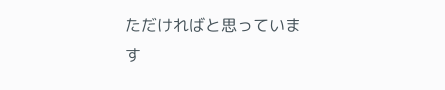ただければと思っています